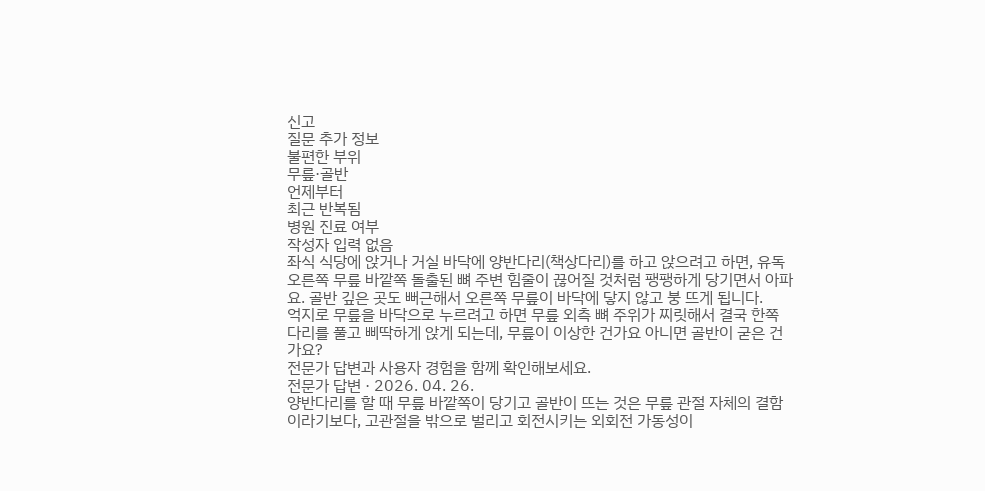신고
질문 추가 정보
불편한 부위
무릎·골반
언제부터
최근 반복됨
병원 진료 여부
작성자 입력 없음
좌식 식당에 앉거나 거실 바닥에 양반다리(책상다리)를 하고 앉으려고 하면, 유독 오른쪽 무릎 바깥쪽 돌출된 뼈 주변 힘줄이 끊어질 것처럼 팽팽하게 당기면서 아파요. 골반 깊은 곳도 뻐근해서 오른쪽 무릎이 바닥에 닿지 않고 붕 뜨게 됩니다.
억지로 무릎을 바닥으로 누르려고 하면 무릎 외측 뼈 주위가 찌릿해서 결국 한쪽 다리를 풀고 삐딱하게 앉게 되는데, 무릎이 이상한 건가요 아니면 골반이 굳은 건가요?
전문가 답변과 사용자 경험을 함께 확인해보세요.
전문가 답변 · 2026. 04. 26.
양반다리를 할 때 무릎 바깥쪽이 당기고 골반이 뜨는 것은 무릎 관절 자체의 결함이라기보다, 고관절을 밖으로 벌리고 회전시키는 외회전 가동성이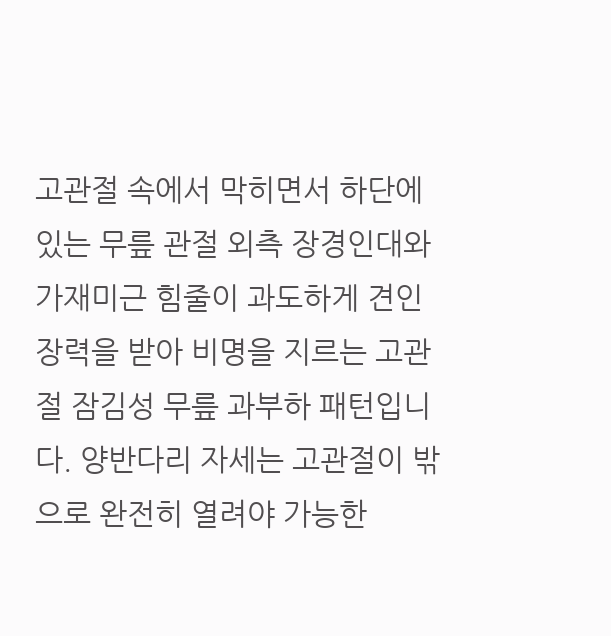고관절 속에서 막히면서 하단에 있는 무릎 관절 외측 장경인대와 가재미근 힘줄이 과도하게 견인 장력을 받아 비명을 지르는 고관절 잠김성 무릎 과부하 패턴입니다. 양반다리 자세는 고관절이 밖으로 완전히 열려야 가능한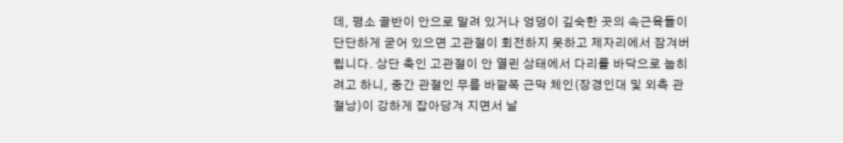데, 평소 골반이 안으로 말려 있거나 엉덩이 깊숙한 곳의 속근육들이 단단하게 굳어 있으면 고관절이 회전하지 못하고 제자리에서 잠겨버립니다. 상단 축인 고관절이 안 열린 상태에서 다리를 바닥으로 눕히려고 하니, 중간 관절인 무릎 바깥쪽 근막 체인(장경인대 및 외측 관절낭)이 강하게 잡아당겨 지면서 날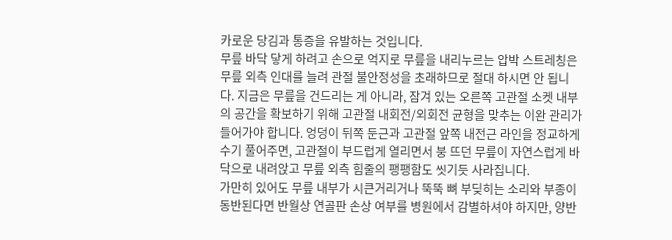카로운 당김과 통증을 유발하는 것입니다.
무릎 바닥 닿게 하려고 손으로 억지로 무릎을 내리누르는 압박 스트레칭은 무릎 외측 인대를 늘려 관절 불안정성을 초래하므로 절대 하시면 안 됩니다. 지금은 무릎을 건드리는 게 아니라, 잠겨 있는 오른쪽 고관절 소켓 내부의 공간을 확보하기 위해 고관절 내회전/외회전 균형을 맞추는 이완 관리가 들어가야 합니다. 엉덩이 뒤쪽 둔근과 고관절 앞쪽 내전근 라인을 정교하게 수기 풀어주면, 고관절이 부드럽게 열리면서 붕 뜨던 무릎이 자연스럽게 바닥으로 내려앉고 무릎 외측 힘줄의 팽팽함도 씻기듯 사라집니다.
가만히 있어도 무릎 내부가 시큰거리거나 뚝뚝 뼈 부딪히는 소리와 부종이 동반된다면 반월상 연골판 손상 여부를 병원에서 감별하셔야 하지만, 양반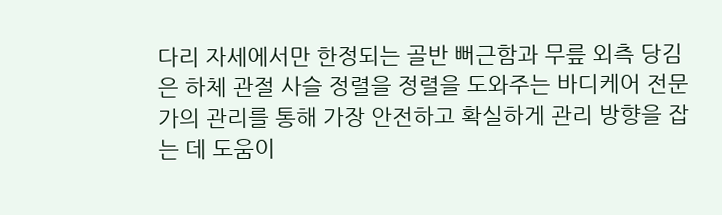다리 자세에서만 한정되는 골반 뻐근함과 무릎 외측 당김은 하체 관절 사슬 정렬을 정렬을 도와주는 바디케어 전문가의 관리를 통해 가장 안전하고 확실하게 관리 방향을 잡는 데 도움이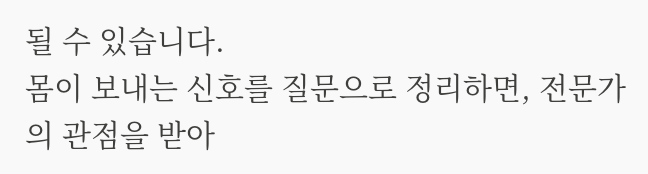될 수 있습니다.
몸이 보내는 신호를 질문으로 정리하면, 전문가의 관점을 받아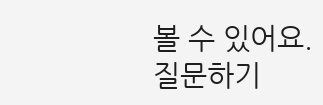볼 수 있어요.
질문하기